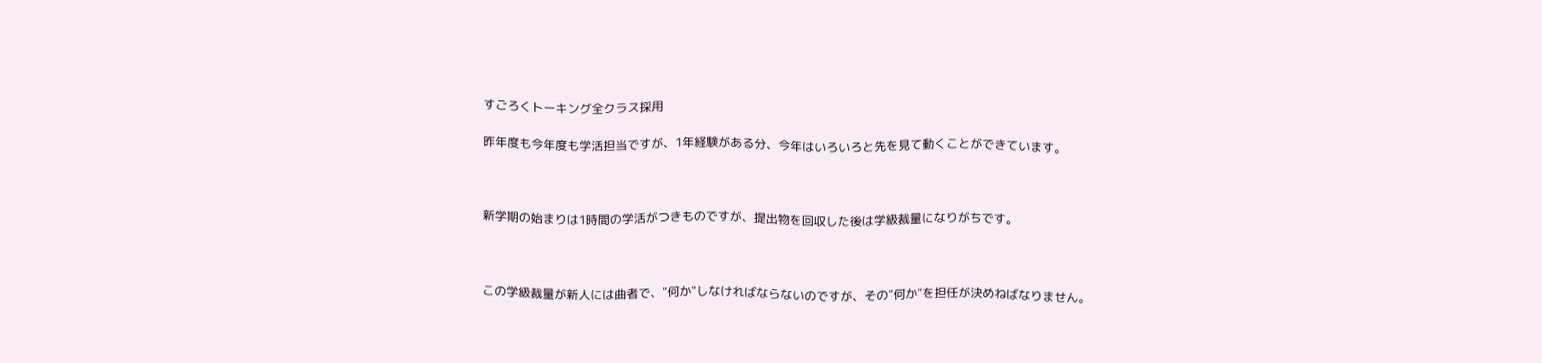すごろくトーキング全クラス採用

昨年度も今年度も学活担当ですが、1年経験がある分、今年はいろいろと先を見て動くことができています。



新学期の始まりは1時間の学活がつきものですが、提出物を回収した後は学級裁量になりがちです。



この学級裁量が新人には曲者で、"何か"しなければならないのですが、その"何か"を担任が決めねばなりません。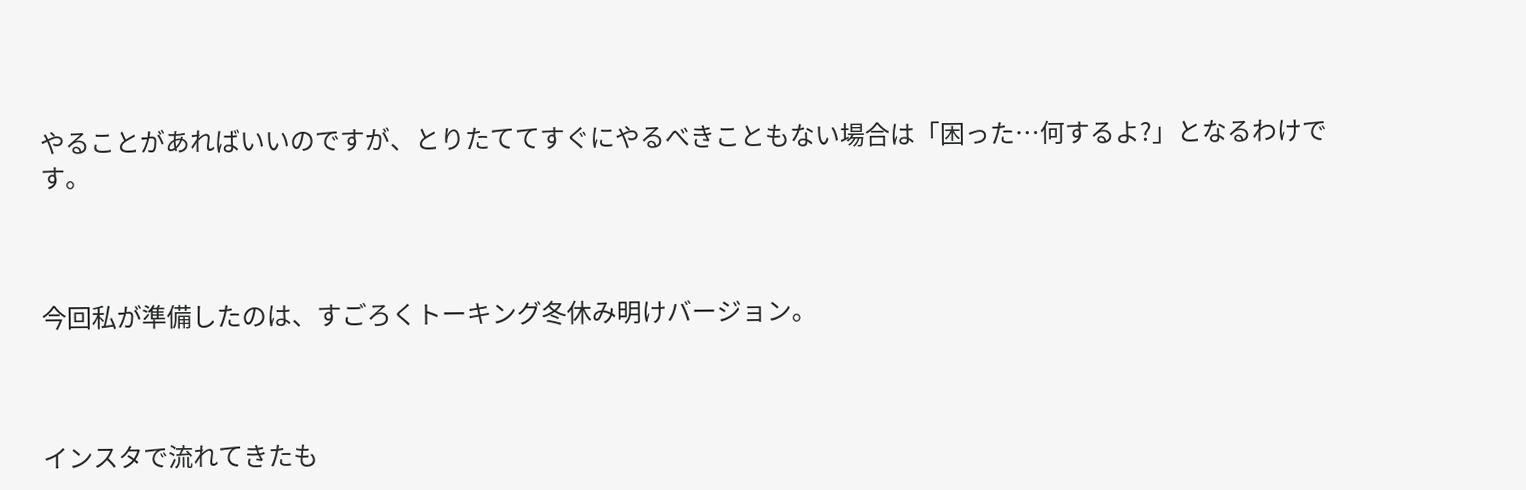やることがあればいいのですが、とりたててすぐにやるべきこともない場合は「困った…何するよ?」となるわけです。



今回私が準備したのは、すごろくトーキング冬休み明けバージョン。



インスタで流れてきたも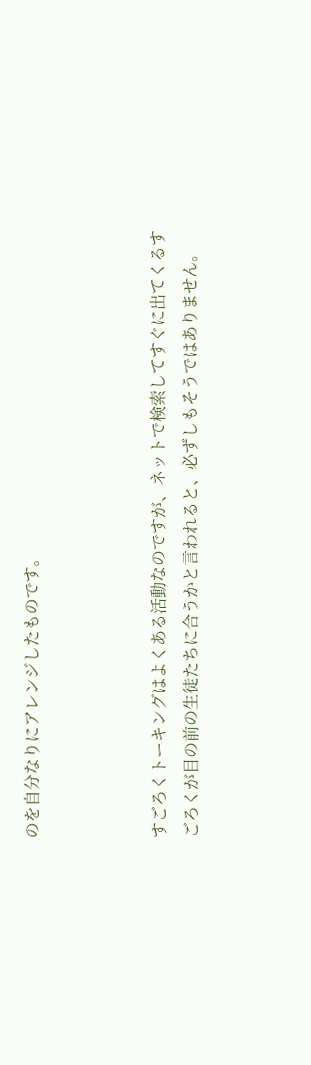のを自分なりにアレンジしたものです。



すごろくトーキングはよくある活動なのですが、ネットで検索してすぐに出てくるすごろくが目の前の生徒たちに合うかと言われると、必ずしもそうではありません。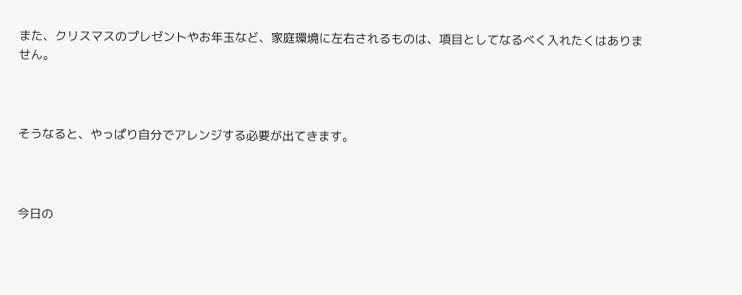また、クリスマスのプレゼントやお年玉など、家庭環境に左右されるものは、項目としてなるべく入れたくはありません。



そうなると、やっぱり自分でアレンジする必要が出てきます。



今日の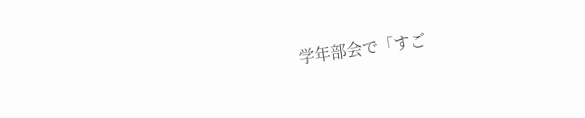学年部会で「すご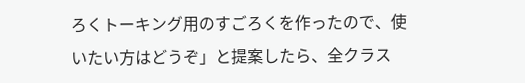ろくトーキング用のすごろくを作ったので、使いたい方はどうぞ」と提案したら、全クラス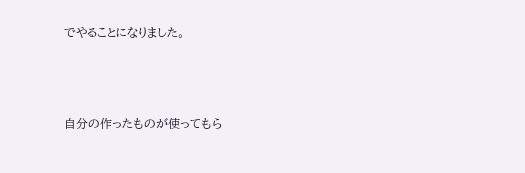でやることになりました。



自分の作ったものが使ってもら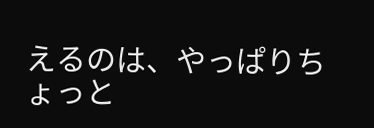えるのは、やっぱりちょっと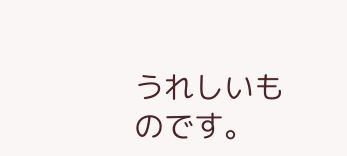うれしいものです。